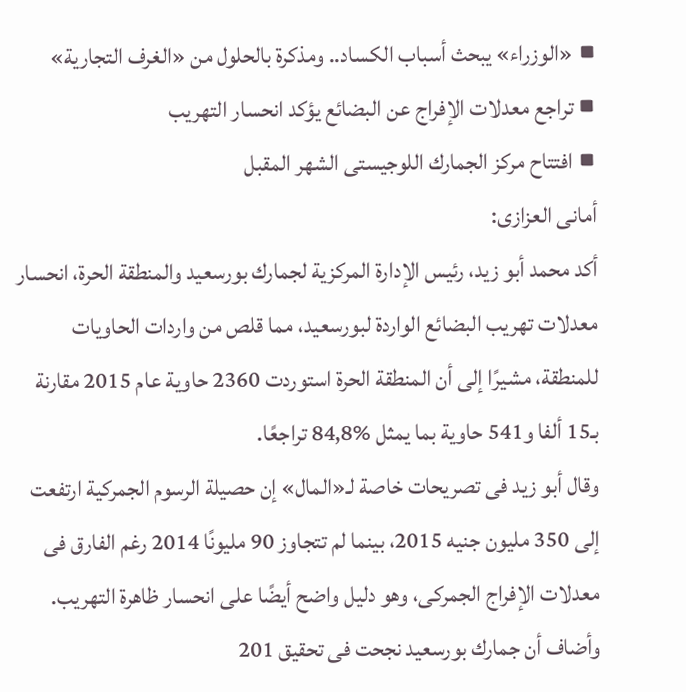■ «الوزراء» يبحث أسباب الكساد.. ومذكرة بالحلول من «الغرف التجارية»
■ تراجع معدلات الإفراج عن البضائع يؤكد انحسار التهريب
■ افتتاح مركز الجمارك اللوجيستى الشهر المقبل
أمانى العزازى:
أكد محمد أبو زيد، رئيس الإدارة المركزية لجمارك بورسعيد والمنطقة الحرة، انحسار معدلات تهريب البضائع الواردة لبورسعيد، مما قلص من واردات الحاويات للمنطقة، مشيرًا إلى أن المنطقة الحرة استوردت 2360 حاوية عام 2015 مقارنة بـ15 ألفا و541 حاوية بما يمثل %84,8 تراجعًا.
وقال أبو زيد فى تصريحات خاصة لـ«المال» إن حصيلة الرسوم الجمركية ارتفعت إلى 350 مليون جنيه 2015، بينما لم تتجاوز 90 مليونًا 2014 رغم الفارق فى معدلات الإفراج الجمركى، وهو دليل واضح أيضًا على انحسار ظاهرة التهريب.
وأضاف أن جمارك بورسعيد نجحت فى تحقيق 201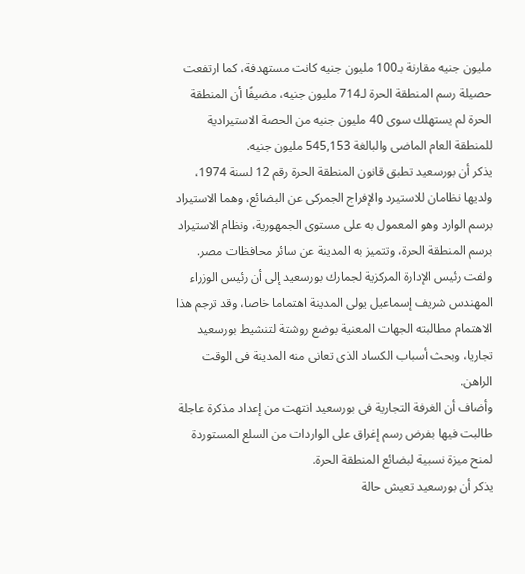مليون جنيه مقارنة بـ100 مليون جنيه كانت مستهدفة، كما ارتفعت حصيلة رسم المنطقة الحرة لـ714 مليون جنيه، مضيفًا أن المنطقة الحرة لم يستهلك سوى 40 مليون جنيه من الحصة الاستيرادية للمنطقة العام الماضى والبالغة 545,153 مليون جنيه.
يذكر أن بورسعيد تطبق قانون المنطقة الحرة رقم 12 لسنة 1974، ولديها نظامان للاستيرد والإفراج الجمركى عن البضائع، وهما الاستيراد برسم الوارد وهو المعمول به على مستوى الجمهورية، ونظام الاستيراد برسم المنطقة الحرة، وتتميز به المدينة عن سائر محافظات مصر.
ولفت رئيس الإدارة المركزية لجمارك بورسعيد إلى أن رئيس الوزراء المهندس شريف إسماعيل يولى المدينة اهتماما خاصا، وقد ترجم هذا الاهتمام مطالبته الجهات المعنية بوضع روشتة لتنشيط بورسعيد تجاريا، وبحث أسباب الكساد الذى تعانى منه المدينة فى الوقت الراهن.
وأضاف أن الغرفة التجارية فى بورسعيد انتهت من إعداد مذكرة عاجلة طالبت فيها بفرض رسم إغراق على الواردات من السلع المستوردة لمنح ميزة نسبية لبضائع المنطقة الحرة.
يذكر أن بورسعيد تعيش حالة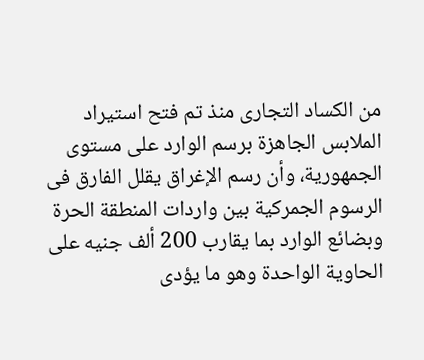من الكساد التجارى منذ تم فتح استيراد الملابس الجاهزة برسم الوارد على مستوى الجمهورية، وأن رسم الإغراق يقلل الفارق فى الرسوم الجمركية بين واردات المنطقة الحرة وبضائع الوارد بما يقارب 200 ألف جنيه على الحاوية الواحدة وهو ما يؤدى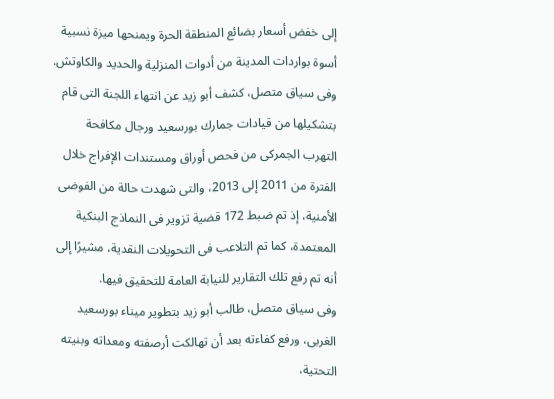إلى خفض أسعار بضائع المنطقة الحرة ويمنحها ميزة نسبية أسوة بواردات المدينة من أدوات المنزلية والحديد والكاوتش.
وفى سياق متصل، كشف أبو زيد عن انتهاء اللجنة التى قام بتشكيلها من قيادات جمارك بورسعيد ورجال مكافحة التهرب الجمركى من فحص أوراق ومستندات الإفراج خلال الفترة من 2011 إلى 2013، والتى شهدت حالة من الفوضى الأمنية، إذ تم ضبط 172 قضية تزوير فى النماذج البنكية المعتمدة، كما تم التلاعب فى التحويلات النقدية، مشيرًا إلى أنه تم رفع تلك التقارير للنيابة العامة للتحقيق فيها.
وفى سياق متصل، طالب أبو زيد بتطوير ميناء بورسعيد الغربى، ورفع كفاءته بعد أن تهالكت أرصفته ومعداته وبنيته التحتية،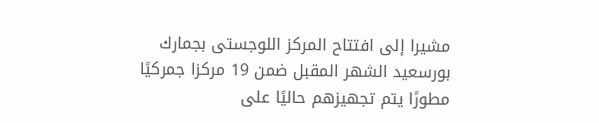مشيرا إلى افتتاح المركز اللوجستى بجمارك بورسعيد الشهر المقبل ضمن 19 مركزا جمركيًا مطورًا يتم تجهيزهم حاليًا على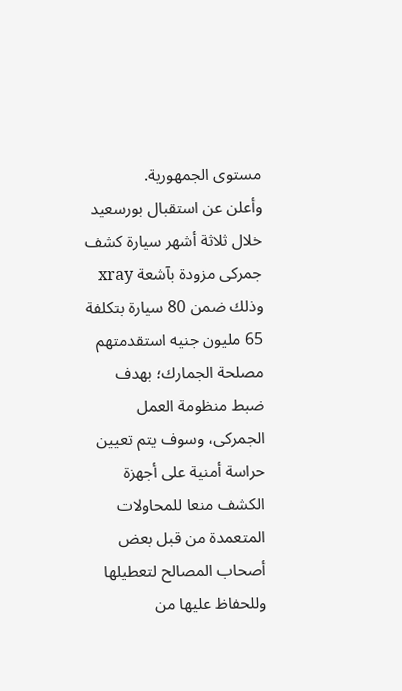مستوى الجمهورية.
وأعلن عن استقبال بورسعيد خلال ثلاثة أشهر سيارة كشف جمركى مزودة بآشعة xray وذلك ضمن 80 سيارة بتكلفة 65 مليون جنيه استقدمتهم مصلحة الجمارك؛ بهدف ضبط منظومة العمل الجمركى، وسوف يتم تعيين حراسة أمنية على أجهزة الكشف منعا للمحاولات المتعمدة من قبل بعض أصحاب المصالح لتعطيلها وللحفاظ عليها من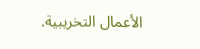الأعمال التخريبية.